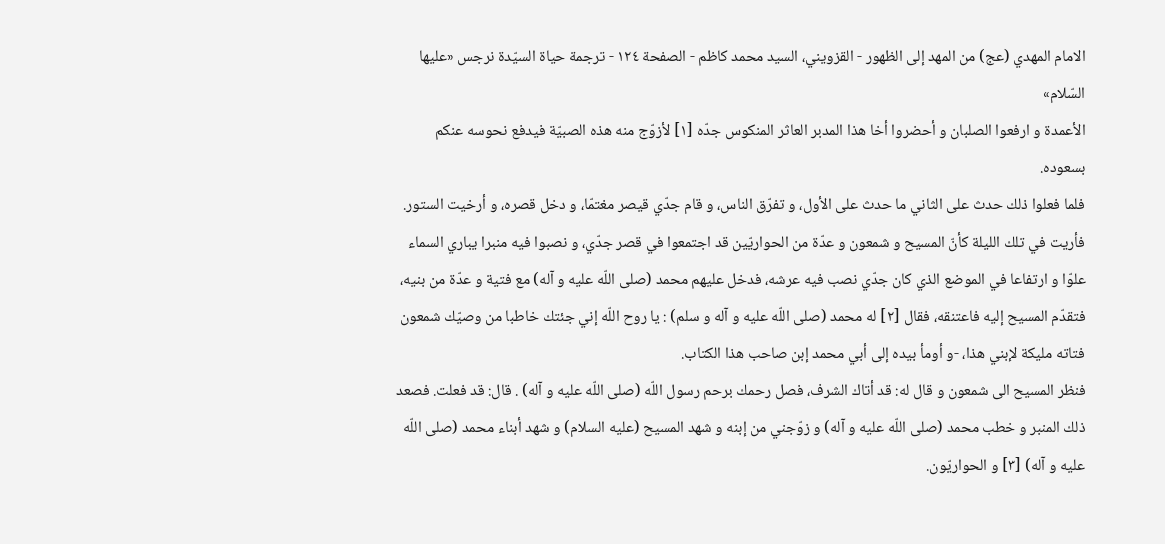الامام المهدي (عج) من المهد إلى الظهور - القزويني، السيد محمد كاظم - الصفحة ١٢٤ - ترجمة حياة السيّدة نرجس «عليها السّلام»
الأعمدة و ارفعوا الصلبان و أحضروا أخا هذا المدبر العاثر المنكوس جدّه [١] لأزوّج منه هذه الصبيّة فيدفع نحوسه عنكم بسعوده.
فلما فعلوا ذلك حدث على الثاني ما حدث على الأول، و تفرّق الناس، و قام جدّي قيصر مغتمّا، و دخل قصره، و أرخيت الستور.
فأريت في تلك الليلة كأنّ المسيح و شمعون و عدّة من الحواريّين قد اجتمعوا في قصر جدّي، و نصبوا فيه منبرا يباري السماء علوّا و ارتفاعا في الموضع الذي كان جدّي نصب فيه عرشه، فدخل عليهم محمد (صلى اللّه عليه و آله) مع فتية و عدّة من بنيه، فتقدّم المسيح إليه فاعتنقه، فقال [٢] له محمد (صلى اللّه عليه و آله و سلم) : يا روح اللّه إني جئتك خاطبا من وصيّك شمعون فتاته مليكة لإبني هذا، -و أومأ بيده إلى أبي محمد إبن صاحب هذا الكتاب.
فنظر المسيح الى شمعون و قال له: قد أتاك الشرف، فصل رحمك برحم رسول اللّه (صلى اللّه عليه و آله) . قال: قد فعلت. فصعد ذلك المنبر و خطب محمد (صلى اللّه عليه و آله) و زوّجني من إبنه و شهد المسيح (عليه السلام) و شهد أبناء محمد (صلى اللّه عليه و آله) [٣] و الحواريّون.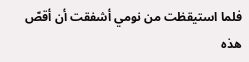فلما استيقظت من نومي أشفقت أن أقصّ هذه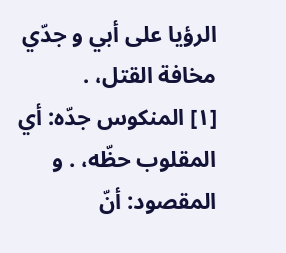الرؤيا على أبي و جدّي مخافة القتل، .
[١] المنكوس جدّه: أي المقلوب حظّه، . و المقصود: أنّ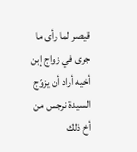قيصر لما رأى ما جرى في زواج إبن أخيه أراد أن يزوّج السيدة نرجس من أخ ذلك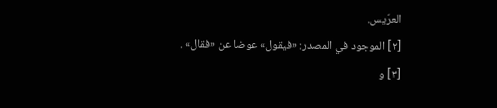العرّيس.
[٢] الموجود في المصدر: «فيقول» عوضا عن «فقال» .
[٣] و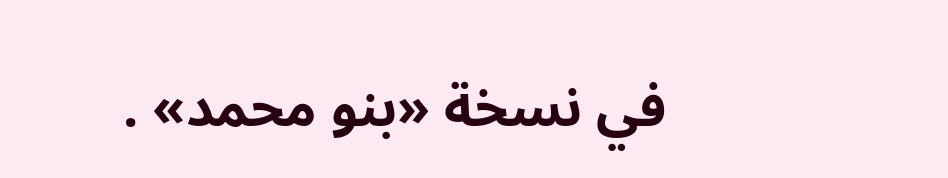في نسخة «بنو محمد» .